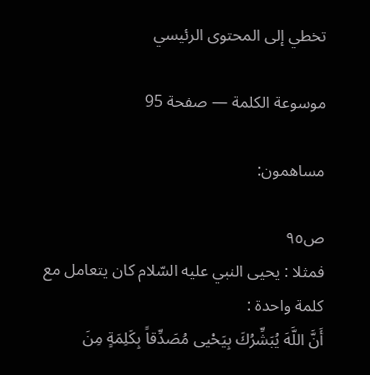تخطي إلى المحتوى الرئيسي

موسوعة الكلمة — صفحة 95

مساهمون:

ص٩٥
فمثلا : يحيى النبي عليه السّلام كان يتعامل مع كلمة واحدة :
أَنَّ اللَّهَ يُبَشِّرُكَ بِيَحْيى مُصَدِّقاً بِكَلِمَةٍ مِنَ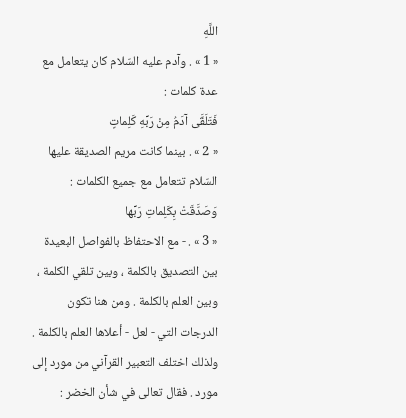اللَّهِ
« 1 » . وآدم عليه السّلام كان يتعامل مع عدة كلمات :
فَتَلَقَّى آدَمُ مِنْ رَبِّهِ كَلِماتٍ
« 2 » . بينما كانت مريم الصديقة عليها السّلام تتعامل مع جميع الكلمات :
وَصَدَّقَتْ بِكَلِماتِ رَبِّها
« 3 » . - مع الاحتفاظ بالفواصل البعيدة بين التصديق بالكلمة ، وبين تلقي الكلمة ، وبين العلم بالكلمة . ومن هنا تكون الدرجات التي - لعل - أعلاها العلم بالكلمة . ولذلك اختلف التعبير القرآني من مورد إلى مورد . فقال تعالى في شأن الخضر :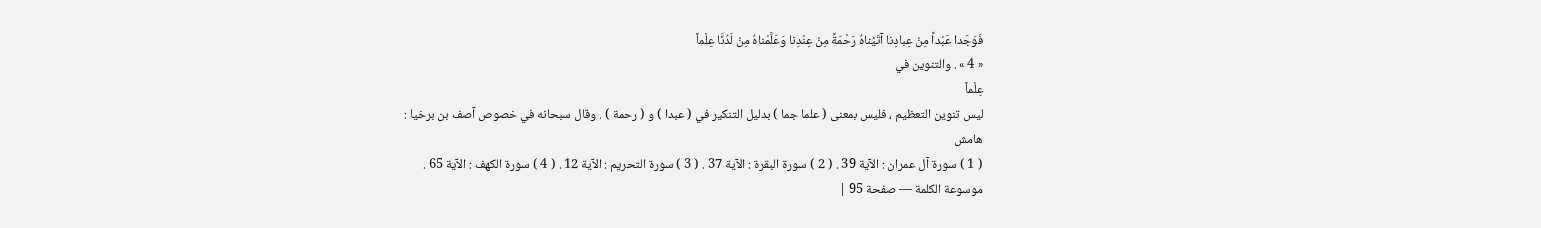فَوَجَدا عَبْداً مِنْ عِبادِنا آتَيْناهُ رَحْمَةً مِنْ عِنْدِنا وَعَلَّمْناهُ مِنْ لَدُنَّا عِلْماً
« 4 » . والتنوين في
عِلْماً
ليس تنوين التعظيم ، فليس بمعنى ( علما جما ) بدليل التنكير في ( عبدا ) و ( رحمة ) . وقال سبحانه في خصوص آصف بن برخيا :
هامش
( 1 ) سورة آل عمران : الآية 39 . ( 2 ) سورة البقرة : الآية 37 . ( 3 ) سورة التحريم : الآية 12 . ( 4 ) سورة الكهف : الآية 65 .
موسوعة الكلمة — صفحة 95 |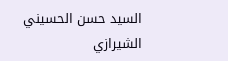السيد حسن الحسيني الشيرازي